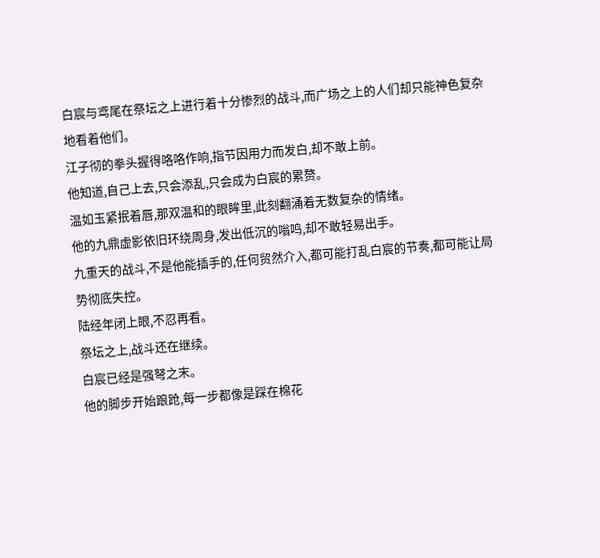白宸与鸢尾在祭坛之上进行着十分惨烈的战斗,而广场之上的人们却只能神色复杂地看着他们。
江子彻的拳头握得咯咯作响,指节因用力而发白,却不敢上前。
他知道,自己上去,只会添乱,只会成为白宸的累赘。
温如玉紧抿着唇,那双温和的眼眸里,此刻翻涌着无数复杂的情绪。
他的九鼎虚影依旧环绕周身,发出低沉的嗡鸣,却不敢轻易出手。
九重天的战斗,不是他能插手的,任何贸然介入,都可能打乱白宸的节奏,都可能让局势彻底失控。
陆经年闭上眼,不忍再看。
祭坛之上,战斗还在继续。
白宸已经是强弩之末。
他的脚步开始踉跄,每一步都像是踩在棉花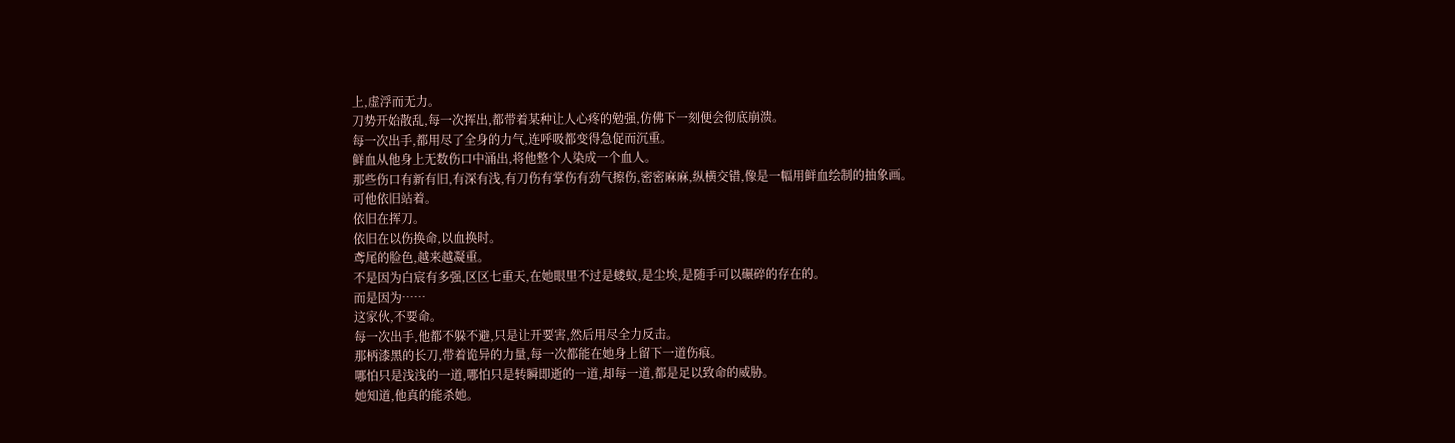上,虚浮而无力。
刀势开始散乱,每一次挥出,都带着某种让人心疼的勉强,仿佛下一刻便会彻底崩溃。
每一次出手,都用尽了全身的力气,连呼吸都变得急促而沉重。
鲜血从他身上无数伤口中涌出,将他整个人染成一个血人。
那些伤口有新有旧,有深有浅,有刀伤有掌伤有劲气擦伤,密密麻麻,纵横交错,像是一幅用鲜血绘制的抽象画。
可他依旧站着。
依旧在挥刀。
依旧在以伤换命,以血换时。
鸢尾的脸色,越来越凝重。
不是因为白宸有多强,区区七重天,在她眼里不过是蝼蚁,是尘埃,是随手可以碾碎的存在的。
而是因为……
这家伙,不要命。
每一次出手,他都不躲不避,只是让开要害,然后用尽全力反击。
那柄漆黑的长刀,带着诡异的力量,每一次都能在她身上留下一道伤痕。
哪怕只是浅浅的一道,哪怕只是转瞬即逝的一道,却每一道,都是足以致命的威胁。
她知道,他真的能杀她。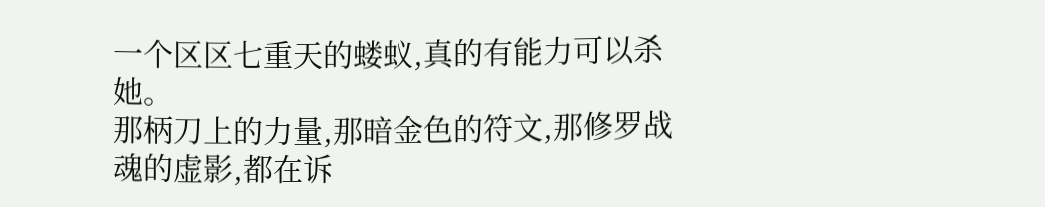一个区区七重天的蝼蚁,真的有能力可以杀她。
那柄刀上的力量,那暗金色的符文,那修罗战魂的虚影,都在诉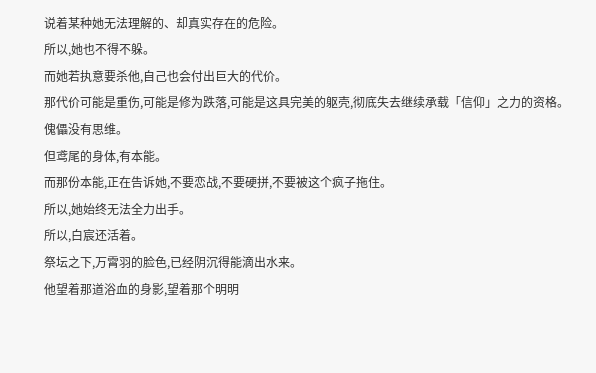说着某种她无法理解的、却真实存在的危险。
所以,她也不得不躲。
而她若执意要杀他,自己也会付出巨大的代价。
那代价可能是重伤,可能是修为跌落,可能是这具完美的躯壳,彻底失去继续承载「信仰」之力的资格。
傀儡没有思维。
但鸢尾的身体,有本能。
而那份本能,正在告诉她,不要恋战,不要硬拼,不要被这个疯子拖住。
所以,她始终无法全力出手。
所以,白宸还活着。
祭坛之下,万霄羽的脸色,已经阴沉得能滴出水来。
他望着那道浴血的身影,望着那个明明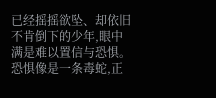已经摇摇欲坠、却依旧不肯倒下的少年,眼中满是难以置信与恐惧。
恐惧像是一条毒蛇,正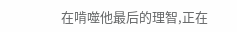在啃噬他最后的理智,正在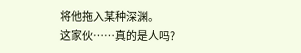将他拖入某种深渊。
这家伙……真的是人吗?